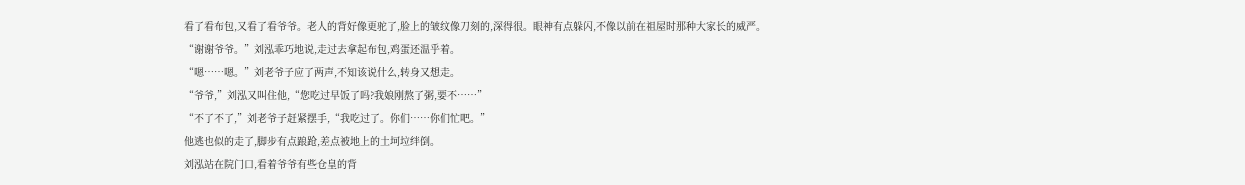看了看布包,又看了看爷爷。老人的背好像更驼了,脸上的皱纹像刀刻的,深得很。眼神有点躲闪,不像以前在祖屋时那种大家长的威严。
“谢谢爷爷。”刘泓乖巧地说,走过去拿起布包,鸡蛋还温乎着。
“嗯……嗯。”刘老爷子应了两声,不知该说什么,转身又想走。
“爷爷,”刘泓又叫住他,“您吃过早饭了吗?我娘刚熬了粥,要不……”
“不了不了,”刘老爷子赶紧摆手,“我吃过了。你们……你们忙吧。”
他逃也似的走了,脚步有点踉跄,差点被地上的土坷垃绊倒。
刘泓站在院门口,看着爷爷有些仓皇的背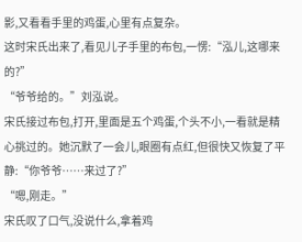影,又看看手里的鸡蛋,心里有点复杂。
这时宋氏出来了,看见儿子手里的布包,一愣:“泓儿,这哪来的?”
“爷爷给的。”刘泓说。
宋氏接过布包,打开,里面是五个鸡蛋,个头不小,一看就是精心挑过的。她沉默了一会儿,眼圈有点红,但很快又恢复了平静:“你爷爷……来过了?”
“嗯,刚走。”
宋氏叹了口气,没说什么,拿着鸡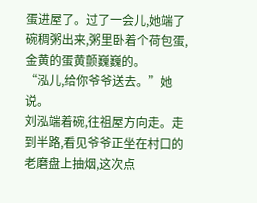蛋进屋了。过了一会儿,她端了碗稠粥出来,粥里卧着个荷包蛋,金黄的蛋黄颤巍巍的。
“泓儿,给你爷爷送去。”她说。
刘泓端着碗,往祖屋方向走。走到半路,看见爷爷正坐在村口的老磨盘上抽烟,这次点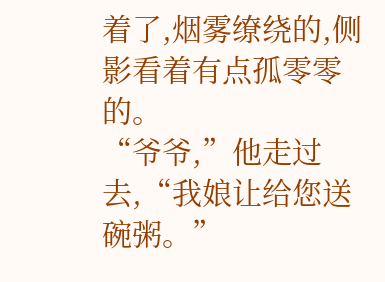着了,烟雾缭绕的,侧影看着有点孤零零的。
“爷爷,”他走过去,“我娘让给您送碗粥。”